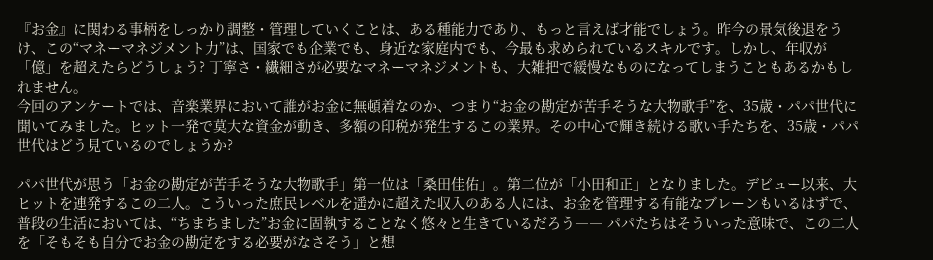『お金』に関わる事柄をしっかり調整・管理していくことは、ある種能力であり、もっと言えば才能でしょう。昨今の景気後退をうけ、この“マネーマネジメント力”は、国家でも企業でも、身近な家庭内でも、今最も求められているスキルです。しかし、年収が「億」を超えたらどうしょう? 丁寧さ・繊細さが必要なマネーマネジメントも、大雑把で緩慢なものになってしまうこともあるかもしれません。
今回のアンケートでは、音楽業界において誰がお金に無頓着なのか、つまり“お金の勘定が苦手そうな大物歌手”を、35歳・パパ世代に聞いてみました。ヒット一発で莫大な資金が動き、多額の印税が発生するこの業界。その中心で輝き続ける歌い手たちを、35歳・パパ世代はどう見ているのでしょうか?

パパ世代が思う「お金の勘定が苦手そうな大物歌手」第一位は「桑田佳佑」。第二位が「小田和正」となりました。デビュー以来、大ヒットを連発するこの二人。こういった庶民レベルを遥かに超えた収入のある人には、お金を管理する有能なブレーンもいるはずで、普段の生活においては、“ちまちました”お金に固執することなく悠々と生きているだろう―― パパたちはそういった意味で、この二人を「そもそも自分でお金の勘定をする必要がなさそう」と想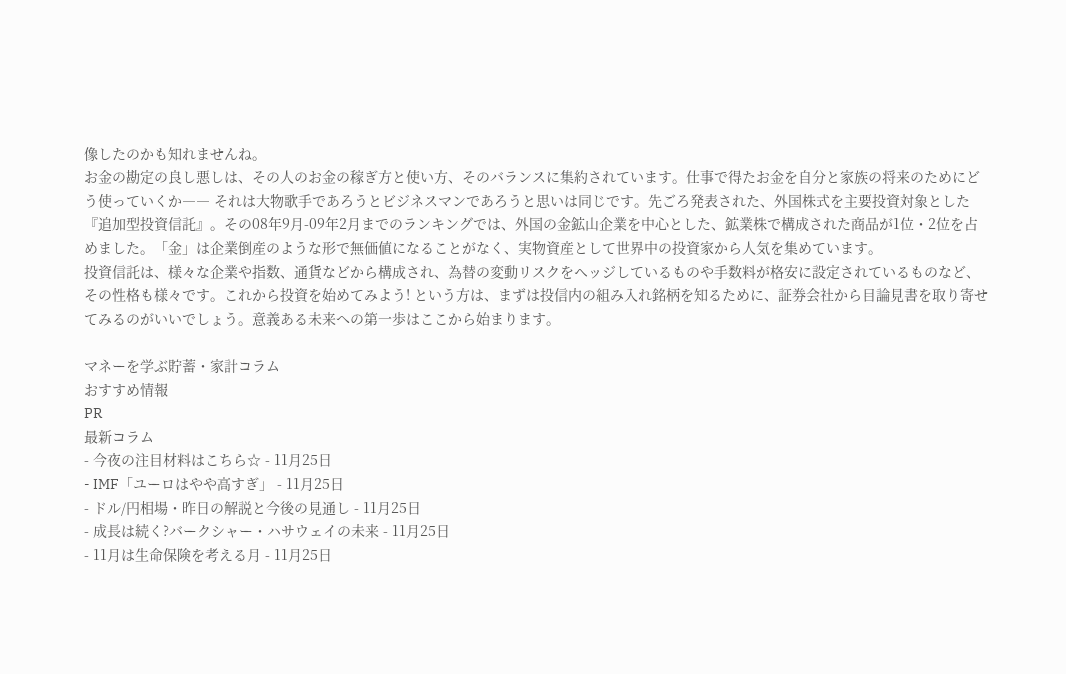像したのかも知れませんね。
お金の勘定の良し悪しは、その人のお金の稼ぎ方と使い方、そのバランスに集約されています。仕事で得たお金を自分と家族の将来のためにどう使っていくか―― それは大物歌手であろうとビジネスマンであろうと思いは同じです。先ごろ発表された、外国株式を主要投資対象とした『追加型投資信託』。その08年9月-09年2月までのランキングでは、外国の金鉱山企業を中心とした、鉱業株で構成された商品が1位・2位を占めました。「金」は企業倒産のような形で無価値になることがなく、実物資産として世界中の投資家から人気を集めています。
投資信託は、様々な企業や指数、通貨などから構成され、為替の変動リスクをヘッジしているものや手数料が格安に設定されているものなど、その性格も様々です。これから投資を始めてみよう! という方は、まずは投信内の組み入れ銘柄を知るために、証券会社から目論見書を取り寄せてみるのがいいでしょう。意義ある未来への第一歩はここから始まります。

マネーを学ぶ貯蓄・家計コラム
おすすめ情報
PR
最新コラム
- 今夜の注目材料はこちら☆ - 11月25日
- IMF「ユーロはやや高すぎ」 - 11月25日
- ドル/円相場・昨日の解説と今後の見通し - 11月25日
- 成長は続く?バークシャー・ハサウェイの未来 - 11月25日
- 11月は生命保険を考える月 - 11月25日